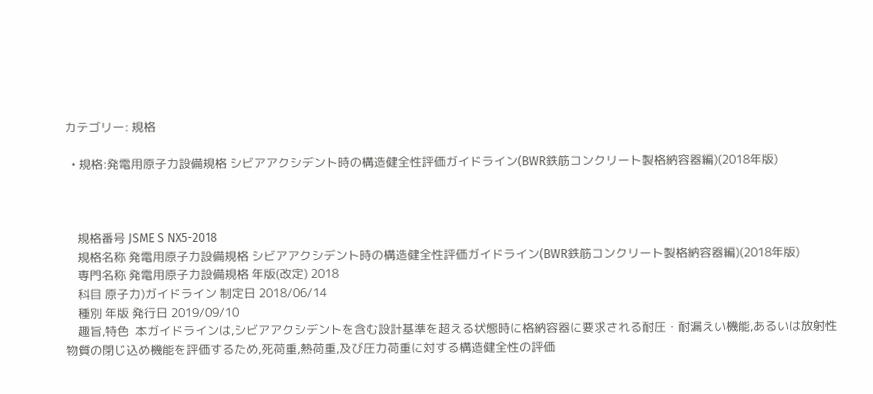カテゴリー: 規格

  • 規格:発電用原子力設備規格 シビアアクシデント時の構造健全性評価ガイドライン(BWR鉄筋コンクリート製格納容器編)(2018年版)



    規格番号 JSME S NX5-2018
    規格名称 発電用原子力設備規格 シビアアクシデント時の構造健全性評価ガイドライン(BWR鉄筋コンクリート製格納容器編)(2018年版)
    専門名称 発電用原子力設備規格 年版(改定) 2018
    科目 原子力)ガイドライン 制定日 2018/06/14
    種別 年版 発行日 2019/09/10
    趣旨,特色  本ガイドラインは,シビアアクシデントを含む設計基準を超える状態時に格納容器に要求される耐圧・耐漏えい機能,あるいは放射性物質の閉じ込め機能を評価するため,死荷重,熱荷重,及び圧力荷重に対する構造健全性の評価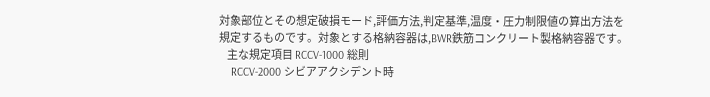対象部位とその想定破損モード,評価方法,判定基準,温度・圧力制限値の算出方法を規定するものです。対象とする格納容器は,BWR鉄筋コンクリート製格納容器です。
    主な規定項目 RCCV-1000 総則
    RCCV-2000 シビアアクシデント時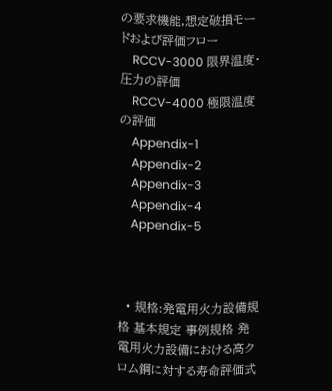の要求機能,想定破損モードおよび評価フロー
    RCCV-3000 限界温度・圧力の評価
    RCCV-4000 極限温度の評価
    Appendix-1
    Appendix-2
    Appendix-3
    Appendix-4
    Appendix-5



  • 規格:発電用火力設備規格 基本規定 事例規格 発電用火力設備における高クロム鋼に対する寿命評価式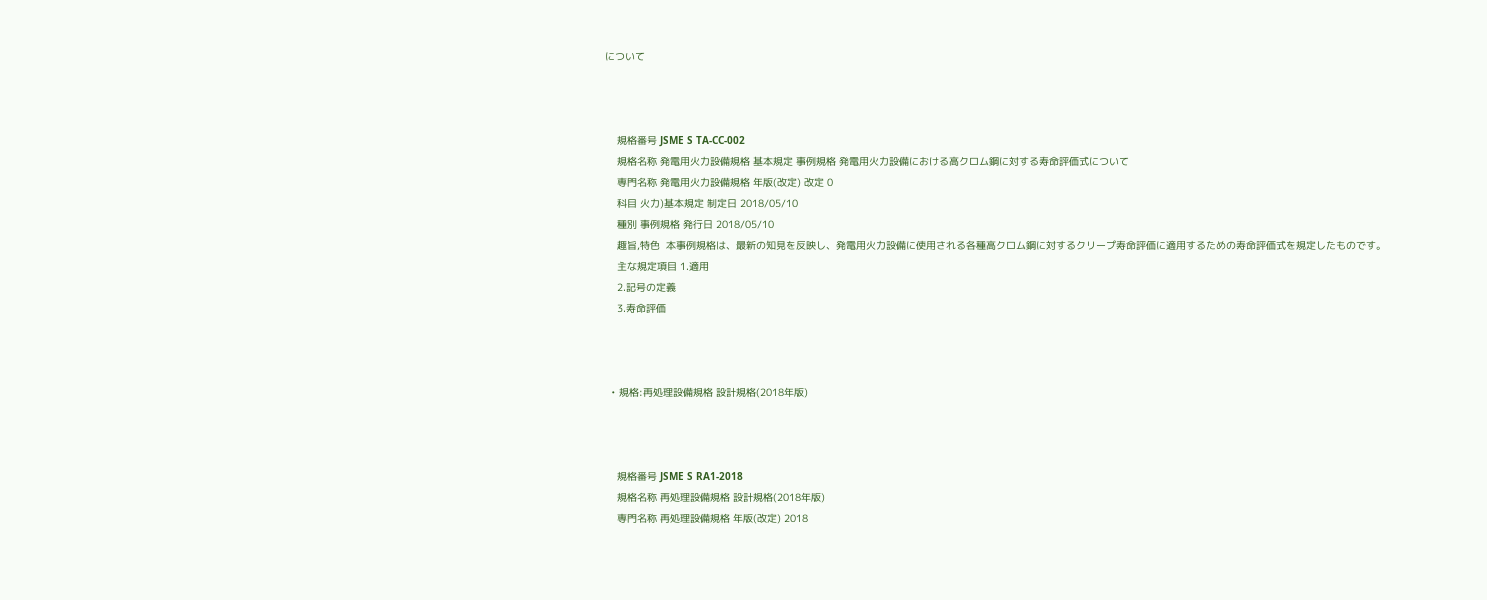について



    規格番号 JSME S TA-CC-002
    規格名称 発電用火力設備規格 基本規定 事例規格 発電用火力設備における高クロム鋼に対する寿命評価式について
    専門名称 発電用火力設備規格 年版(改定) 改定 0
    科目 火力)基本規定 制定日 2018/05/10
    種別 事例規格 発行日 2018/05/10
    趣旨,特色  本事例規格は、最新の知見を反映し、発電用火力設備に使用される各種高クロム鋼に対するクリープ寿命評価に適用するための寿命評価式を規定したものです。
    主な規定項目 1.適用
    2.記号の定義
    3.寿命評価



  • 規格:再処理設備規格 設計規格(2018年版)



    規格番号 JSME S RA1-2018
    規格名称 再処理設備規格 設計規格(2018年版)
    専門名称 再処理設備規格 年版(改定) 2018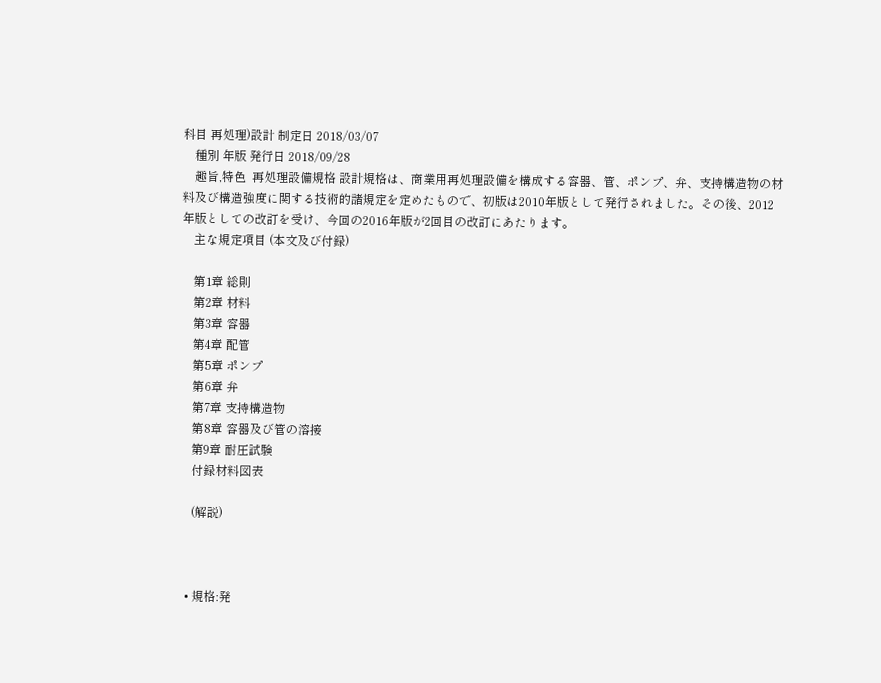科目 再処理)設計 制定日 2018/03/07
    種別 年版 発行日 2018/09/28
    趣旨,特色  再処理設備規格 設計規格は、商業用再処理設備を構成する容器、管、ポンプ、弁、支持構造物の材料及び構造強度に関する技術的諸規定を定めたもので、初版は2010年版として発行されました。その後、2012年版としての改訂を受け、今回の2016年版が2回目の改訂にあたります。
    主な規定項目 (本文及び付録)

    第1章 総則
    第2章 材料
    第3章 容器
    第4章 配管
    第5章 ポンプ
    第6章 弁
    第7章 支持構造物
    第8章 容器及び管の溶接
    第9章 耐圧試験
    付録材料図表

    (解説)



  • 規格:発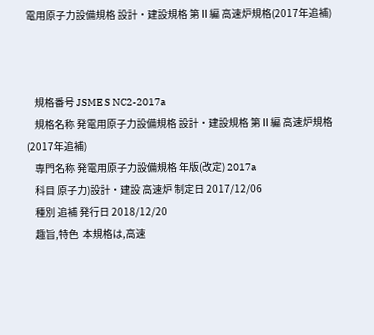電用原子力設備規格 設計・建設規格 第Ⅱ編 高速炉規格(2017年追補)



    規格番号 JSME S NC2-2017a
    規格名称 発電用原子力設備規格 設計・建設規格 第Ⅱ編 高速炉規格(2017年追補)
    専門名称 発電用原子力設備規格 年版(改定) 2017a
    科目 原子力)設計・建設 高速炉 制定日 2017/12/06
    種別 追補 発行日 2018/12/20
    趣旨,特色  本規格は,高速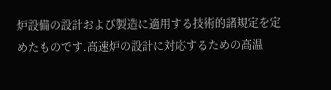炉設備の設計および製造に適用する技術的諸規定を定めたものです.高速炉の設計に対応するための高温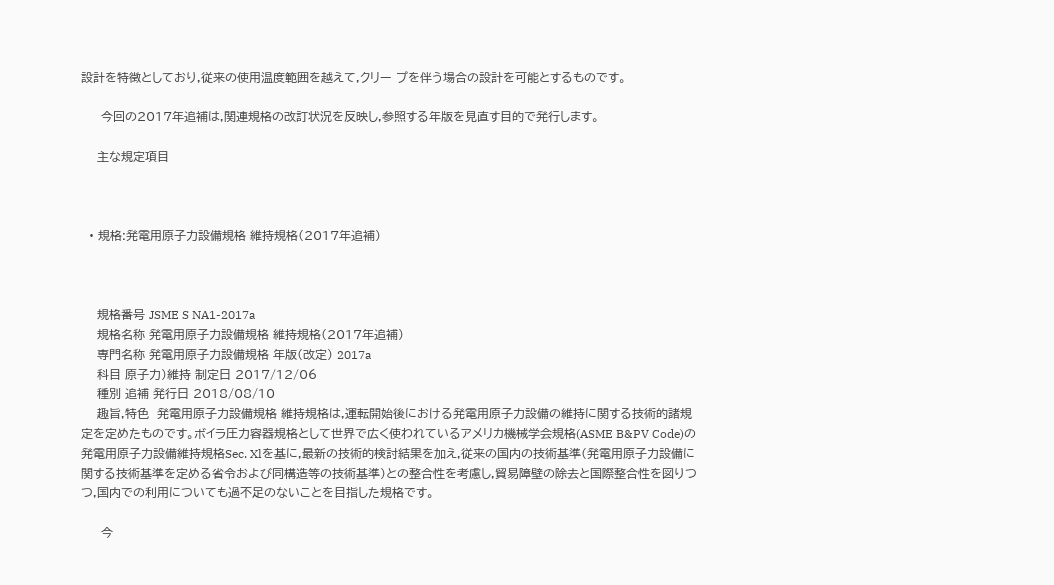設計を特徴としており,従来の使用温度範囲を越えて,クリー プを伴う場合の設計を可能とするものです。

     今回の2017年追補は,関連規格の改訂状況を反映し,参照する年版を見直す目的で発行します。

    主な規定項目



  • 規格:発電用原子力設備規格 維持規格(2017年追補)



    規格番号 JSME S NA1-2017a
    規格名称 発電用原子力設備規格 維持規格(2017年追補)
    専門名称 発電用原子力設備規格 年版(改定) 2017a
    科目 原子力)維持 制定日 2017/12/06
    種別 追補 発行日 2018/08/10
    趣旨,特色  発電用原子力設備規格 維持規格は,運転開始後における発電用原子力設備の維持に関する技術的諸規定を定めたものです。ボイラ圧力容器規格として世界で広く使われているアメリカ機械学会規格(ASME B&PV Code)の発電用原子力設備維持規格Sec. Xlを基に,最新の技術的検討結果を加え,従来の国内の技術基準(発電用原子力設備に関する技術基準を定める省令および同構造等の技術基準)との整合性を考慮し,貿易障壁の除去と国際整合性を図りつつ,国内での利用についても過不足のないことを目指した規格です。

     今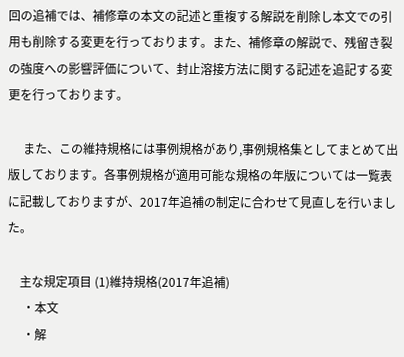回の追補では、補修章の本文の記述と重複する解説を削除し本文での引用も削除する変更を行っております。また、補修章の解説で、残留き裂の強度への影響評価について、封止溶接方法に関する記述を追記する変更を行っております。

     また、この維持規格には事例規格があり,事例規格集としてまとめて出版しております。各事例規格が適用可能な規格の年版については一覧表に記載しておりますが、2017年追補の制定に合わせて見直しを行いました。

    主な規定項目 (1)維持規格(2017年追補)
     ・本文
     ・解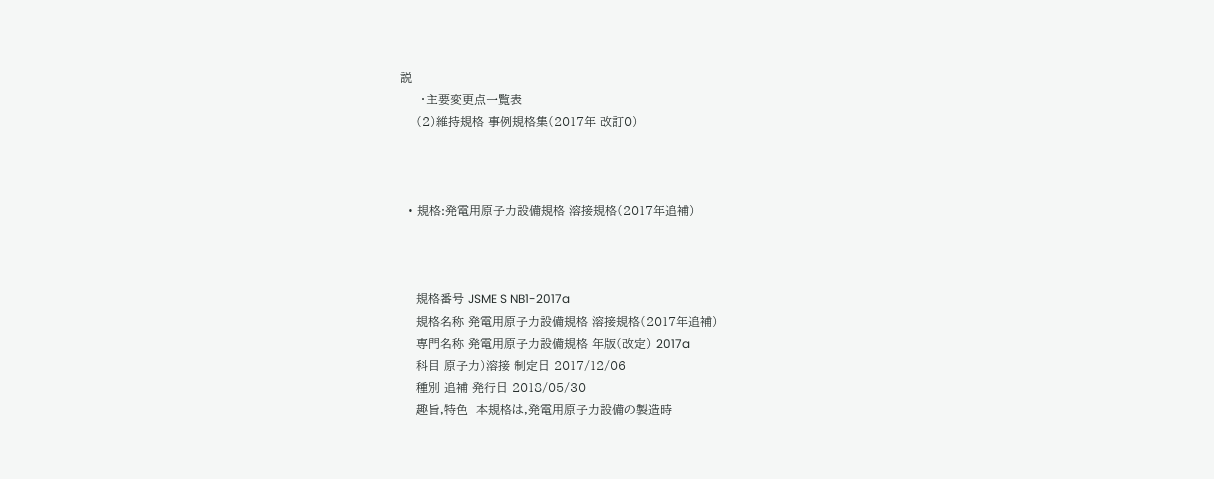説
     ・主要変更点一覧表
    (2)維持規格 事例規格集(2017年 改訂0)



  • 規格:発電用原子力設備規格 溶接規格(2017年追補)



    規格番号 JSME S NB1-2017a
    規格名称 発電用原子力設備規格 溶接規格(2017年追補)
    専門名称 発電用原子力設備規格 年版(改定) 2017a
    科目 原子力)溶接 制定日 2017/12/06
    種別 追補 発行日 2018/05/30
    趣旨,特色  本規格は,発電用原子力設備の製造時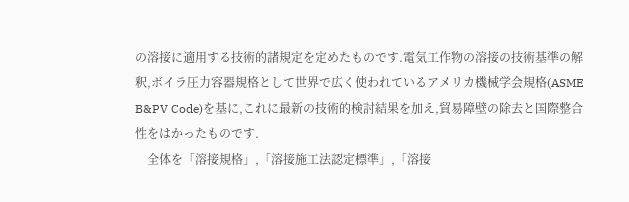の溶接に適用する技術的諸規定を定めたものです.電気工作物の溶接の技術基準の解釈,ボイラ圧力容器規格として世界で広く使われているアメリカ機械学会規格(ASME B&PV Code)を基に,これに最新の技術的検討結果を加え,貿易障壁の除去と国際整合性をはかったものです.
    全体を「溶接規格」,「溶接施工法認定標準」,「溶接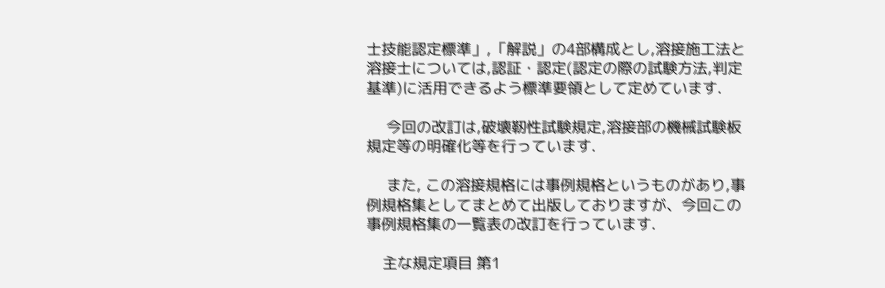士技能認定標準」,「解説」の4部構成とし,溶接施工法と溶接士については,認証・認定(認定の際の試験方法,判定基準)に活用できるよう標準要領として定めています.

     今回の改訂は,破壊靭性試験規定,溶接部の機械試験板規定等の明確化等を行っています.

     また, この溶接規格には事例規格というものがあり,事例規格集としてまとめて出版しておりますが、今回この事例規格集の一覧表の改訂を行っています.

    主な規定項目 第1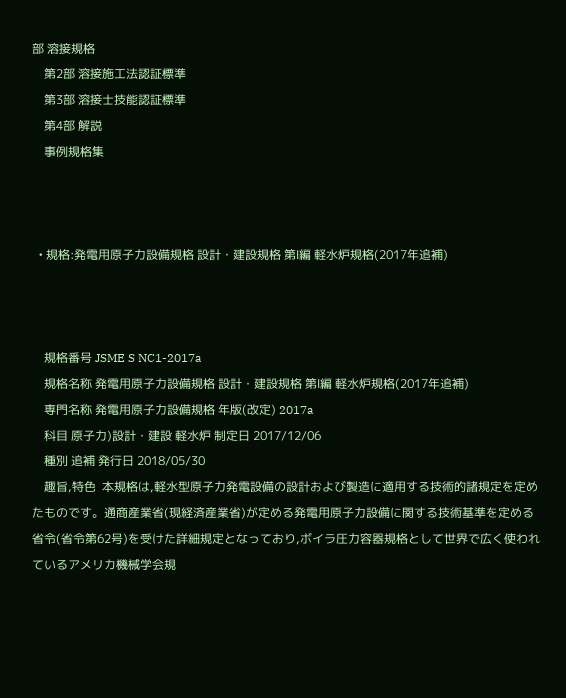部 溶接規格
    第2部 溶接施工法認証標準
    第3部 溶接士技能認証標準
    第4部 解説
    事例規格集



  • 規格:発電用原子力設備規格 設計・建設規格 第Ⅰ編 軽水炉規格(2017年追補)



    規格番号 JSME S NC1-2017a
    規格名称 発電用原子力設備規格 設計・建設規格 第Ⅰ編 軽水炉規格(2017年追補)
    専門名称 発電用原子力設備規格 年版(改定) 2017a
    科目 原子力)設計・建設 軽水炉 制定日 2017/12/06
    種別 追補 発行日 2018/05/30
    趣旨,特色  本規格は,軽水型原子力発電設備の設計および製造に適用する技術的諸規定を定めたものです。通商産業省(現経済産業省)が定める発電用原子力設備に関する技術基準を定める省令(省令第62号)を受けた詳細規定となっており,ボイラ圧力容器規格として世界で広く使われているアメリカ機械学会規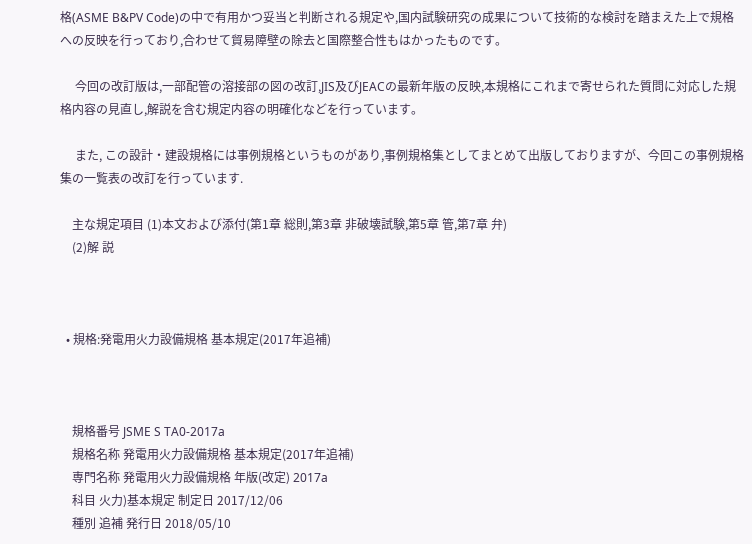格(ASME B&PV Code)の中で有用かつ妥当と判断される規定や,国内試験研究の成果について技術的な検討を踏まえた上で規格への反映を行っており,合わせて貿易障壁の除去と国際整合性もはかったものです。

     今回の改訂版は,一部配管の溶接部の図の改訂,JIS及びJEACの最新年版の反映,本規格にこれまで寄せられた質問に対応した規格内容の見直し,解説を含む規定内容の明確化などを行っています。

     また, この設計・建設規格には事例規格というものがあり,事例規格集としてまとめて出版しておりますが、今回この事例規格集の一覧表の改訂を行っています.

    主な規定項目 (1)本文および添付(第1章 総則,第3章 非破壊試験,第5章 管,第7章 弁)
    (2)解 説



  • 規格:発電用火力設備規格 基本規定(2017年追補)



    規格番号 JSME S TA0-2017a
    規格名称 発電用火力設備規格 基本規定(2017年追補)
    専門名称 発電用火力設備規格 年版(改定) 2017a
    科目 火力)基本規定 制定日 2017/12/06
    種別 追補 発行日 2018/05/10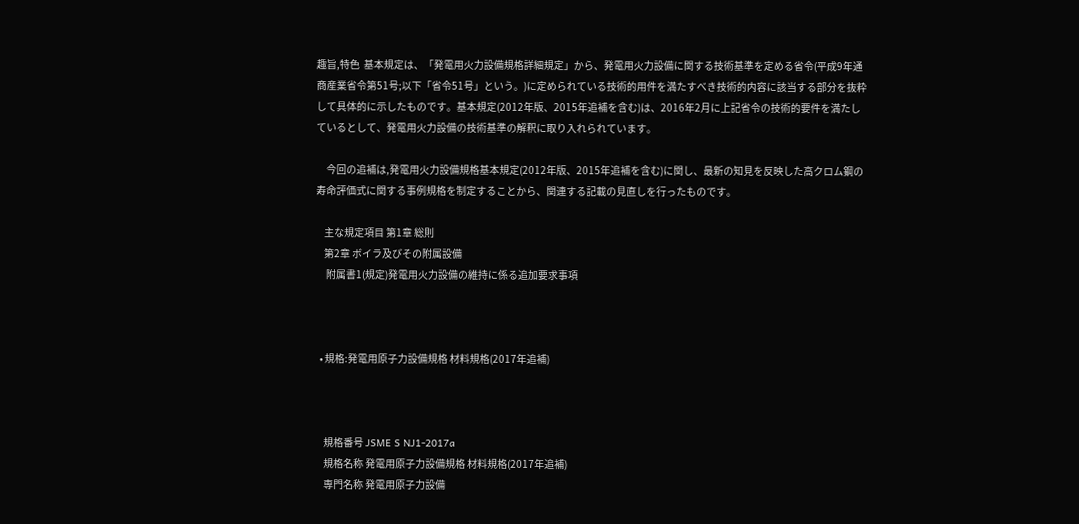趣旨,特色  基本規定は、「発電用火力設備規格詳細規定」から、発電用火力設備に関する技術基準を定める省令(平成9年通商産業省令第51号;以下「省令51号」という。)に定められている技術的用件を満たすべき技術的内容に該当する部分を抜粋して具体的に示したものです。基本規定(2012年版、2015年追補を含む)は、2016年2月に上記省令の技術的要件を満たしているとして、発電用火力設備の技術基準の解釈に取り入れられています。

     今回の追補は,発電用火力設備規格基本規定(2012年版、2015年追補を含む)に関し、最新の知見を反映した高クロム鋼の寿命評価式に関する事例規格を制定することから、関連する記載の見直しを行ったものです。

    主な規定項目 第1章 総則
    第2章 ボイラ及びその附属設備
     附属書1(規定)発電用火力設備の維持に係る追加要求事項



  • 規格:発電用原子力設備規格 材料規格(2017年追補)



    規格番号 JSME S NJ1-2017a
    規格名称 発電用原子力設備規格 材料規格(2017年追補)
    専門名称 発電用原子力設備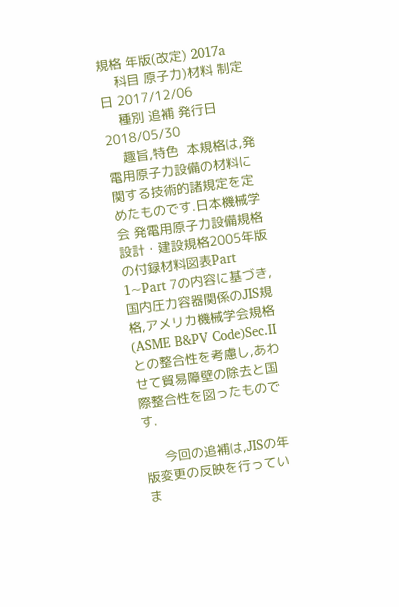規格 年版(改定) 2017a
    科目 原子力)材料 制定日 2017/12/06
    種別 追補 発行日 2018/05/30
    趣旨,特色  本規格は,発電用原子力設備の材料に関する技術的諸規定を定めたものです.日本機械学会 発電用原子力設備規格 設計・建設規格2005年版の付録材料図表Part 1~Part 7の内容に基づき,国内圧力容器関係のJIS規格,アメリカ機械学会規格(ASME B&PV Code)Sec.Ⅱとの整合性を考慮し,あわせて貿易障壁の除去と国際整合性を図ったものです.

     今回の追補は,JISの年版変更の反映を行っていま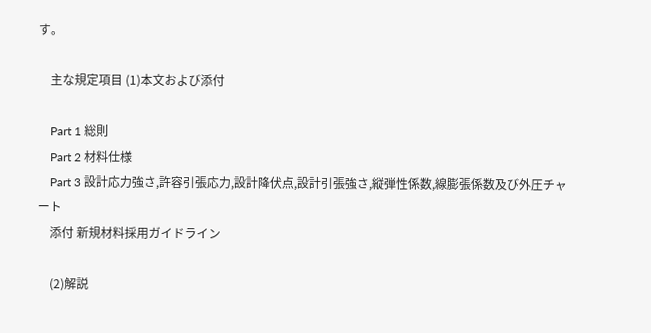す。

    主な規定項目 (1)本文および添付

    Part 1 総則
    Part 2 材料仕様
    Part 3 設計応力強さ,許容引張応力,設計降伏点,設計引張強さ,縦弾性係数,線膨張係数及び外圧チャート
    添付 新規材料採用ガイドライン

    (2)解説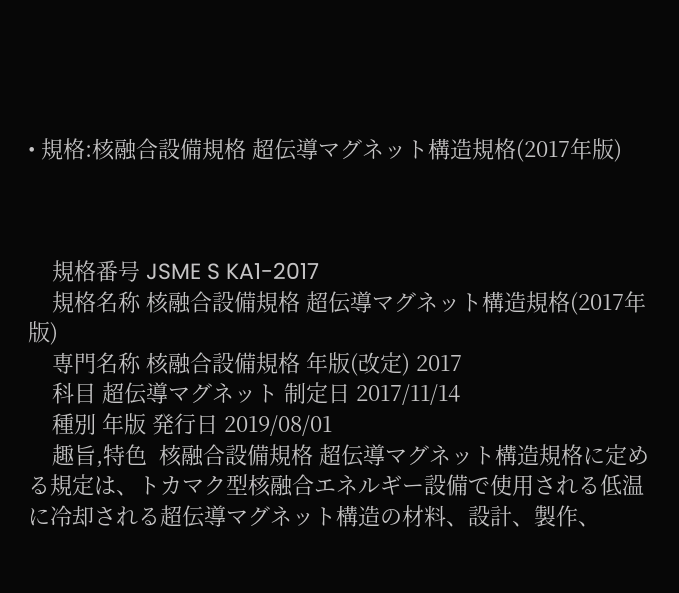• 規格:核融合設備規格 超伝導マグネット構造規格(2017年版)



    規格番号 JSME S KA1-2017
    規格名称 核融合設備規格 超伝導マグネット構造規格(2017年版)
    専門名称 核融合設備規格 年版(改定) 2017
    科目 超伝導マグネット 制定日 2017/11/14
    種別 年版 発行日 2019/08/01
    趣旨,特色  核融合設備規格 超伝導マグネット構造規格に定める規定は、トカマク型核融合エネルギー設備で使用される低温に冷却される超伝導マグネット構造の材料、設計、製作、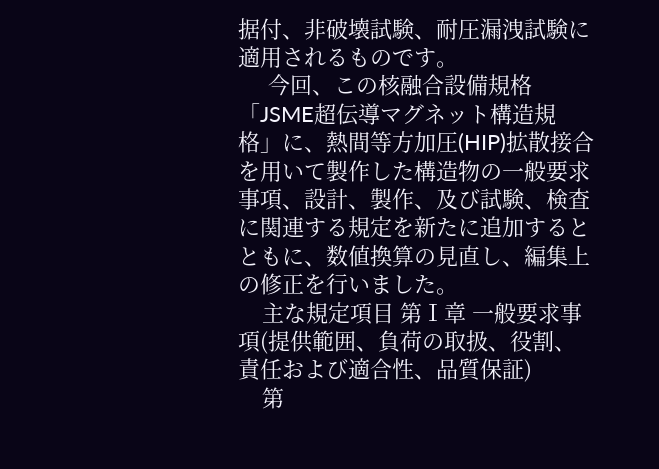据付、非破壊試験、耐圧漏洩試験に適用されるものです。
     今回、この核融合設備規格「JSME超伝導マグネット構造規格」に、熱間等方加圧(HIP)拡散接合を用いて製作した構造物の一般要求事項、設計、製作、及び試験、検査に関連する規定を新たに追加するとともに、数値換算の見直し、編集上の修正を行いました。
    主な規定項目 第Ⅰ章 一般要求事項(提供範囲、負荷の取扱、役割、責任および適合性、品質保証)
    第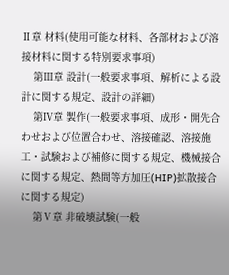Ⅱ章 材料(使用可能な材料、各部材および溶接材料に関する特別要求事項)
    第Ⅲ章 設計(一般要求事項、解析による設計に関する規定、設計の詳細)
    第Ⅳ章 製作(一般要求事項、成形・開先合わせおよび位置合わせ、溶接確認、溶接施工・試験および補修に関する規定、機械接合に関する規定、熱間等方加圧(HIP)拡散接合に関する規定)
    第Ⅴ章 非破壊試験(一般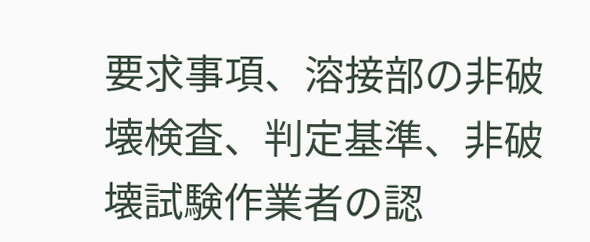要求事項、溶接部の非破壊検査、判定基準、非破壊試験作業者の認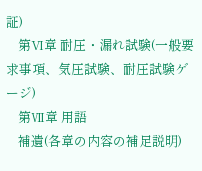証)
    第Ⅵ章 耐圧・漏れ試験(一般要求事項、気圧試験、耐圧試験ゲージ)
    第Ⅶ章 用語
    補遺(各章の内容の補足説明)